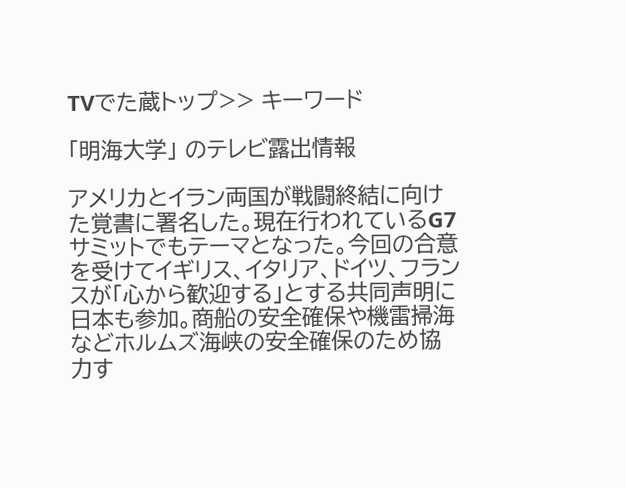TVでた蔵トップ>> キーワード

「明海大学」 のテレビ露出情報

アメリカとイラン両国が戦闘終結に向けた覚書に署名した。現在行われているG7サミットでもテーマとなった。今回の合意を受けてイギリス、イタリア、ドイツ、フランスが「心から歓迎する」とする共同声明に日本も参加。商船の安全確保や機雷掃海などホルムズ海峡の安全確保のため協力す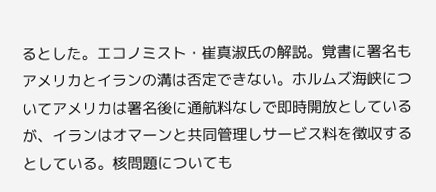るとした。エコノミスト・崔真淑氏の解説。覚書に署名もアメリカとイランの溝は否定できない。ホルムズ海峡についてアメリカは署名後に通航料なしで即時開放としているが、イランはオマーンと共同管理しサービス料を徴収するとしている。核問題についても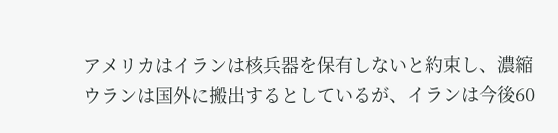アメリカはイランは核兵器を保有しないと約束し、濃縮ウランは国外に搬出するとしているが、イランは今後60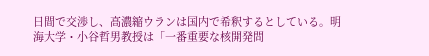日間で交渉し、高濃縮ウランは国内で希釈するとしている。明海大学・小谷哲男教授は「一番重要な核開発問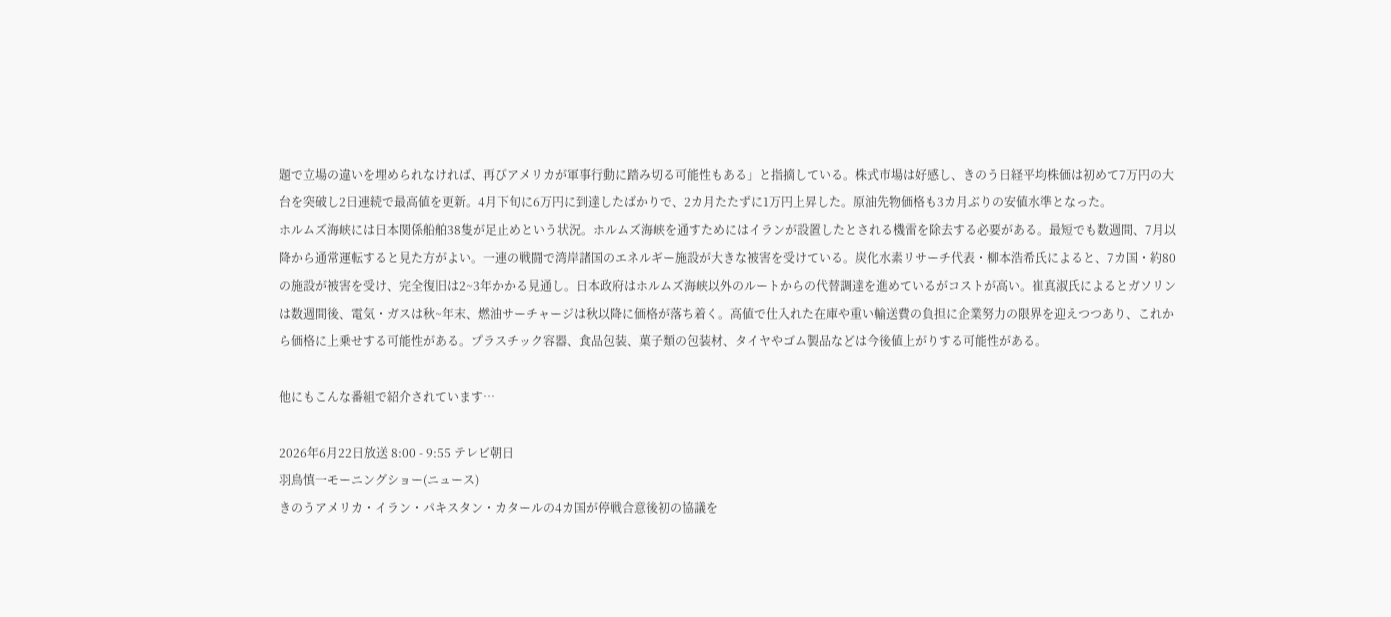題で立場の違いを埋められなければ、再びアメリカが軍事行動に踏み切る可能性もある」と指摘している。株式市場は好感し、きのう日経平均株価は初めて7万円の大台を突破し2日連続で最高値を更新。4月下旬に6万円に到達したばかりで、2カ月たたずに1万円上昇した。原油先物価格も3カ月ぶりの安値水準となった。
ホルムズ海峡には日本関係船舶38隻が足止めという状況。ホルムズ海峡を通すためにはイランが設置したとされる機雷を除去する必要がある。最短でも数週間、7月以降から通常運転すると見た方がよい。一連の戦闘で湾岸諸国のエネルギー施設が大きな被害を受けている。炭化水素リサーチ代表・柳本浩希氏によると、7カ国・約80の施設が被害を受け、完全復旧は2~3年かかる見通し。日本政府はホルムズ海峡以外のルートからの代替調達を進めているがコストが高い。崔真淑氏によるとガソリンは数週間後、電気・ガスは秋~年末、燃油サーチャージは秋以降に価格が落ち着く。高値で仕入れた在庫や重い輸送費の負担に企業努力の限界を迎えつつあり、これから価格に上乗せする可能性がある。プラスチック容器、食品包装、菓子類の包装材、タイヤやゴム製品などは今後値上がりする可能性がある。

他にもこんな番組で紹介されています…

2026年6月22日放送 8:00 - 9:55 テレビ朝日
羽鳥慎一モーニングショー(ニュース)
きのうアメリカ・イラン・パキスタン・カタールの4カ国が停戦合意後初の協議を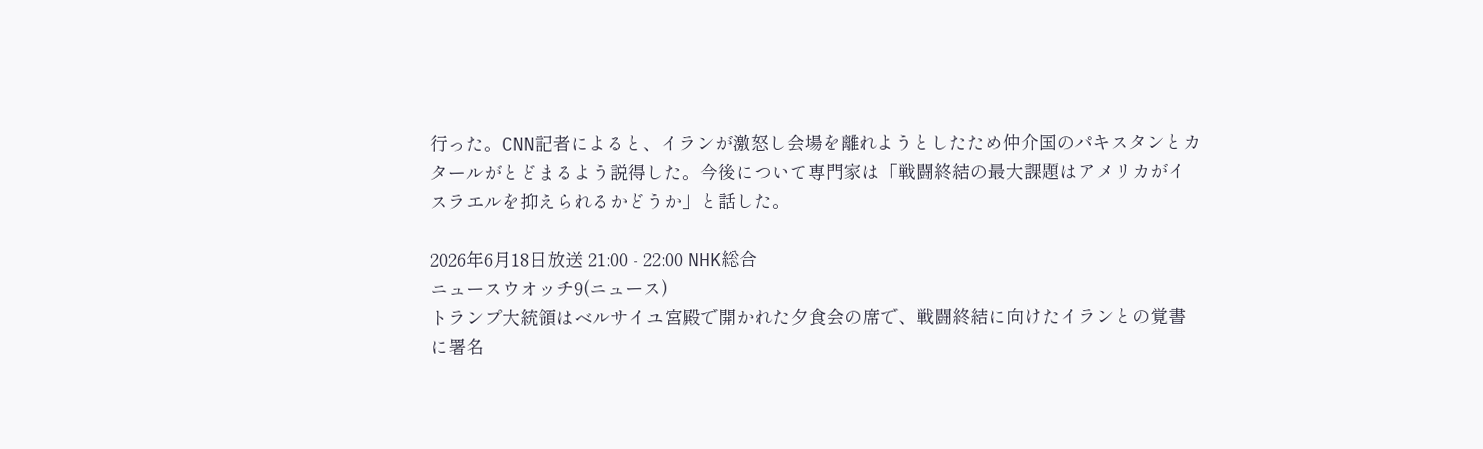行った。CNN記者によると、イランが激怒し会場を離れようとしたため仲介国のパキスタンとカタールがとどまるよう説得した。今後について専門家は「戦闘終結の最大課題はアメリカがイスラエルを抑えられるかどうか」と話した。

2026年6月18日放送 21:00 - 22:00 NHK総合
ニュースウオッチ9(ニュース)
トランプ大統領はベルサイユ宮殿で開かれた夕食会の席で、戦闘終結に向けたイランとの覚書に署名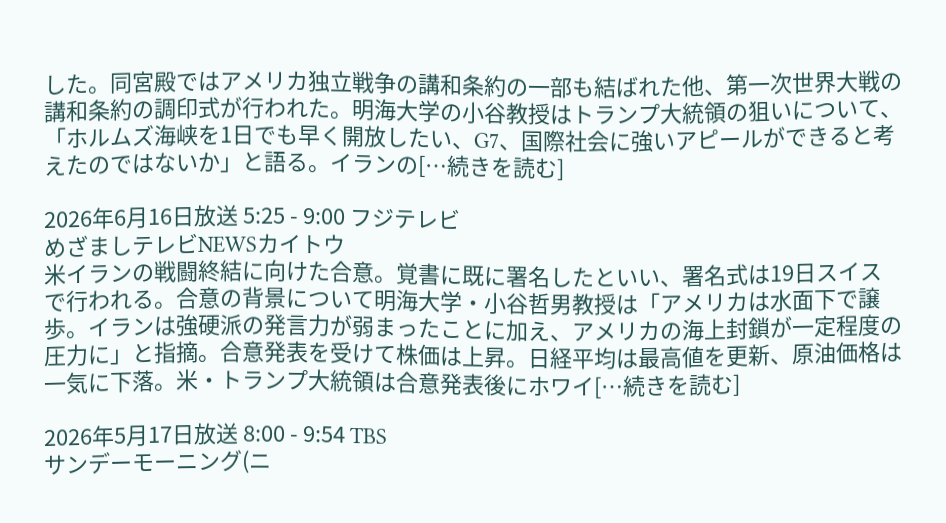した。同宮殿ではアメリカ独立戦争の講和条約の一部も結ばれた他、第一次世界大戦の講和条約の調印式が行われた。明海大学の小谷教授はトランプ大統領の狙いについて、「ホルムズ海峡を1日でも早く開放したい、G7、国際社会に強いアピールができると考えたのではないか」と語る。イランの[…続きを読む]

2026年6月16日放送 5:25 - 9:00 フジテレビ
めざましテレビNEWSカイトウ
米イランの戦闘終結に向けた合意。覚書に既に署名したといい、署名式は19日スイスで行われる。合意の背景について明海大学・小谷哲男教授は「アメリカは水面下で譲歩。イランは強硬派の発言力が弱まったことに加え、アメリカの海上封鎖が一定程度の圧力に」と指摘。合意発表を受けて株価は上昇。日経平均は最高値を更新、原油価格は一気に下落。米・トランプ大統領は合意発表後にホワイ[…続きを読む]

2026年5月17日放送 8:00 - 9:54 TBS
サンデーモーニング(ニ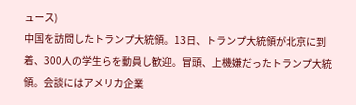ュース)
中国を訪問したトランプ大統領。13日、トランプ大統領が北京に到着、300人の学生らを動員し歓迎。冒頭、上機嫌だったトランプ大統領。会談にはアメリカ企業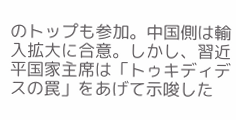のトップも参加。中国側は輸入拡大に合意。しかし、習近平国家主席は「トゥキディデスの罠」をあげて示唆した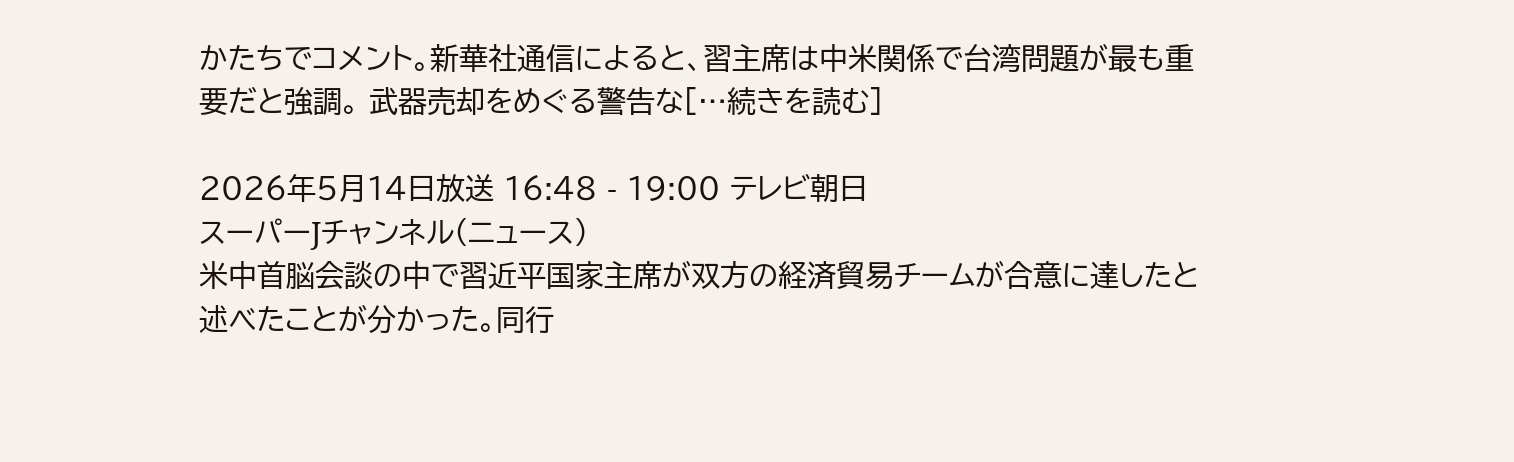かたちでコメント。新華社通信によると、習主席は中米関係で台湾問題が最も重要だと強調。 武器売却をめぐる警告な[…続きを読む]

2026年5月14日放送 16:48 - 19:00 テレビ朝日
スーパーJチャンネル(ニュース)
米中首脳会談の中で習近平国家主席が双方の経済貿易チームが合意に達したと述べたことが分かった。同行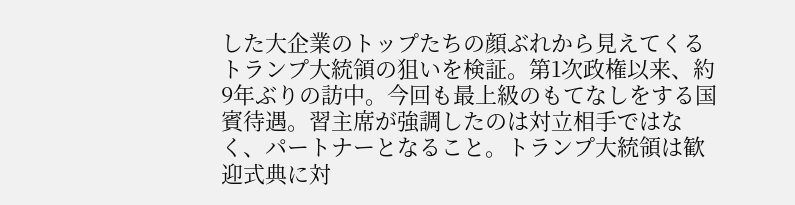した大企業のトップたちの顔ぶれから見えてくるトランプ大統領の狙いを検証。第1次政権以来、約9年ぶりの訪中。今回も最上級のもてなしをする国賓待遇。習主席が強調したのは対立相手ではなく、パートナーとなること。トランプ大統領は歓迎式典に対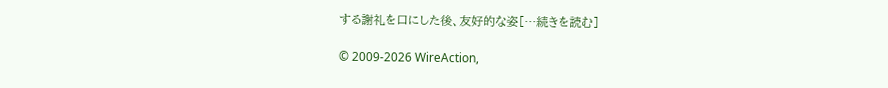する謝礼を口にした後、友好的な姿[…続きを読む]

© 2009-2026 WireAction,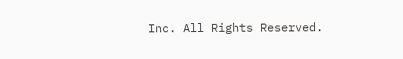Inc. All Rights Reserved.